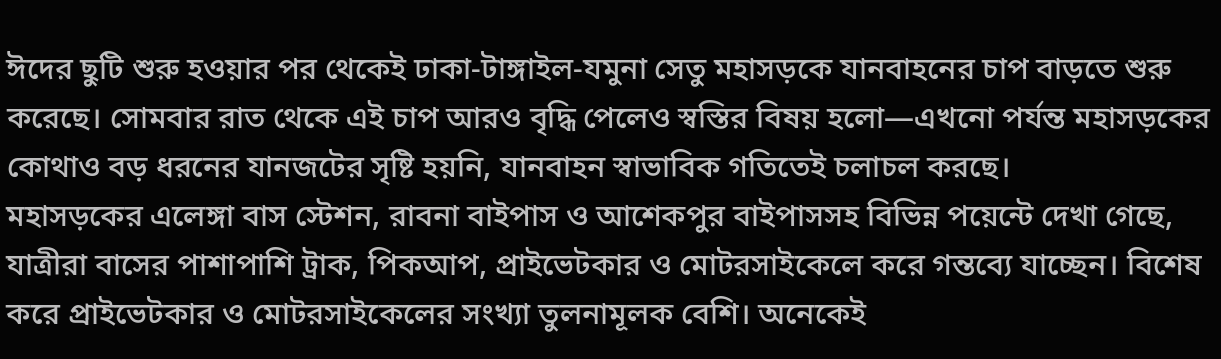ঈদের ছুটি শুরু হওয়ার পর থেকেই ঢাকা-টাঙ্গাইল-যমুনা সেতু মহাসড়কে যানবাহনের চাপ বাড়তে শুরু করেছে। সোমবার রাত থেকে এই চাপ আরও বৃদ্ধি পেলেও স্বস্তির বিষয় হলো—এখনো পর্যন্ত মহাসড়কের কোথাও বড় ধরনের যানজটের সৃষ্টি হয়নি, যানবাহন স্বাভাবিক গতিতেই চলাচল করছে।
মহাসড়কের এলেঙ্গা বাস স্টেশন, রাবনা বাইপাস ও আশেকপুর বাইপাসসহ বিভিন্ন পয়েন্টে দেখা গেছে, যাত্রীরা বাসের পাশাপাশি ট্রাক, পিকআপ, প্রাইভেটকার ও মোটরসাইকেলে করে গন্তব্যে যাচ্ছেন। বিশেষ করে প্রাইভেটকার ও মোটরসাইকেলের সংখ্যা তুলনামূলক বেশি। অনেকেই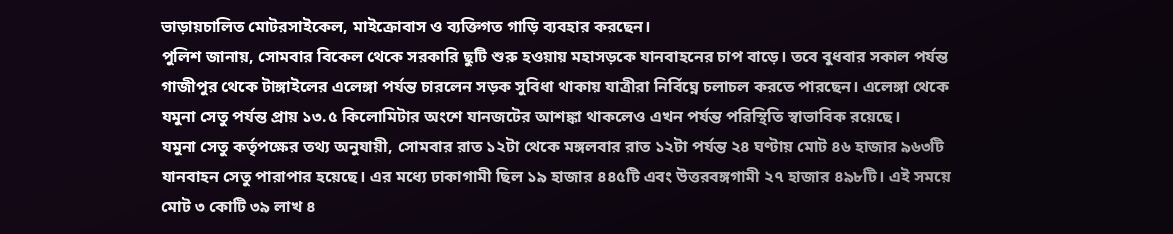ভাড়ায়চালিত মোটরসাইকেল, মাইক্রোবাস ও ব্যক্তিগত গাড়ি ব্যবহার করছেন।
পুলিশ জানায়, সোমবার বিকেল থেকে সরকারি ছুটি শুরু হওয়ায় মহাসড়কে যানবাহনের চাপ বাড়ে। তবে বুধবার সকাল পর্যন্ত গাজীপুর থেকে টাঙ্গাইলের এলেঙ্গা পর্যন্ত চারলেন সড়ক সুবিধা থাকায় যাত্রীরা নির্বিঘ্নে চলাচল করতে পারছেন। এলেঙ্গা থেকে যমুনা সেতু পর্যন্ত প্রায় ১৩.৫ কিলোমিটার অংশে যানজটের আশঙ্কা থাকলেও এখন পর্যন্ত পরিস্থিতি স্বাভাবিক রয়েছে।
যমুনা সেতু কর্তৃপক্ষের তথ্য অনুযায়ী, সোমবার রাত ১২টা থেকে মঙ্গলবার রাত ১২টা পর্যন্ত ২৪ ঘণ্টায় মোট ৪৬ হাজার ৯৬৩টি যানবাহন সেতু পারাপার হয়েছে। এর মধ্যে ঢাকাগামী ছিল ১৯ হাজার ৪৪৫টি এবং উত্তরবঙ্গগামী ২৭ হাজার ৪৯৮টি। এই সময়ে মোট ৩ কোটি ৩৯ লাখ ৪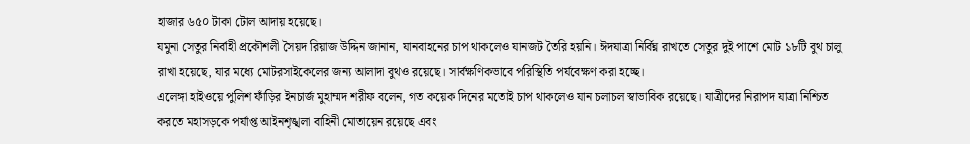হাজার ৬৫০ টাকা টোল আদায় হয়েছে।
যমুনা সেতুর নির্বাহী প্রকৌশলী সৈয়দ রিয়াজ উদ্দিন জানান, যানবাহনের চাপ থাকলেও যানজট তৈরি হয়নি। ঈদযাত্রা নির্বিঘ্ন রাখতে সেতুর দুই পাশে মোট ১৮টি বুথ চালু রাখা হয়েছে, যার মধ্যে মোটরসাইকেলের জন্য আলাদা বুথও রয়েছে। সার্বক্ষণিকভাবে পরিস্থিতি পর্যবেক্ষণ করা হচ্ছে।
এলেঙ্গা হাইওয়ে পুলিশ ফাঁড়ির ইনচার্জ মুহাম্মদ শরীফ বলেন, গত কয়েক দিনের মতোই চাপ থাকলেও যান চলাচল স্বাভাবিক রয়েছে। যাত্রীদের নিরাপদ যাত্রা নিশ্চিত করতে মহাসড়কে পর্যাপ্ত আইনশৃঙ্খলা বাহিনী মোতায়েন রয়েছে এবং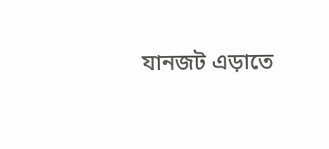যানজট এড়াতে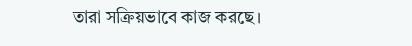তারা সক্রিয়ভাবে কাজ করছে।